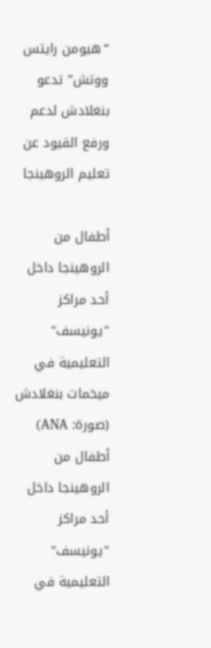“هيومن رايتس ووتش” تدعو بنغلادش لدعم ورفع القيود عن تعليم الروهينجا

أطفال من الروهينجا داخل أحد مراكز "يونيسف" التعليمية في ميخمات بنغلادش (صورة: ANA)
أطفال من الروهينجا داخل أحد مراكز "يونيسف" التعليمية في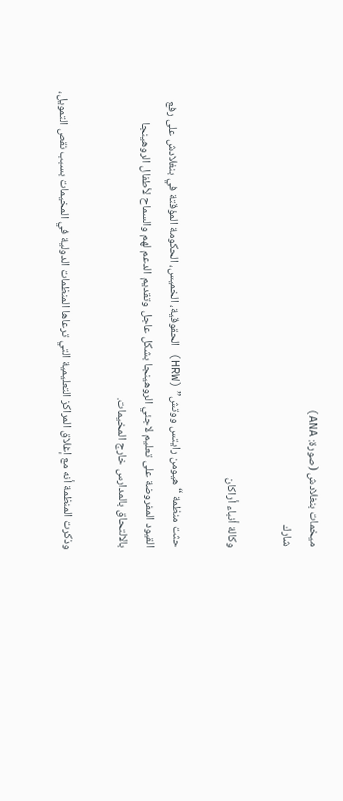ميخمات بنغلادش (صورة: ANA)
شارك

وكالة أنباء أراكان

حثت منظمة “هيومن رايتس ووتش” (HRW) الحقوقية، الخميس، الحكومة المؤقتة في بنغلادش على رفع القيود المفروضة على تعليم لاجئي الروهينجا بشكل عاجل وتقديم الدعم لهم والسماح لأطفال الروهينجا بالالتحاق بالمدارس خارج المخيمات.

وذكرت المنظمة أنه مع إغلاق المراكز التعليمية التي ترعاها المنظمات الدولية في المخيمات بسبب نقص التمويل،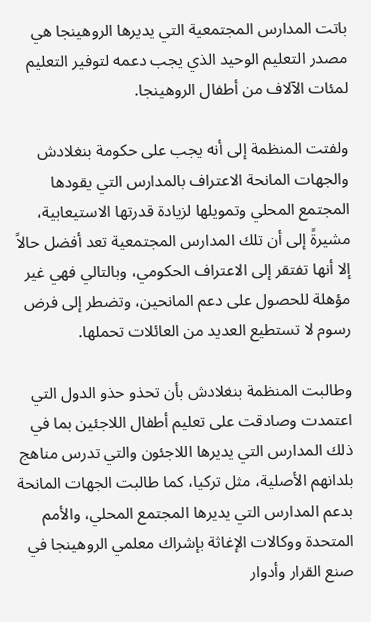باتت المدارس المجتمعية التي يديرها الروهينجا هي مصدر التعليم الوحيد الذي يجب دعمه لتوفير التعليم لمئات الآلاف من أطفال الروهينجا.

ولفتت المنظمة إلى أنه يجب على حكومة بنغلادش والجهات المانحة الاعتراف بالمدارس التي يقودها المجتمع المحلي وتمويلها لزيادة قدرتها الاستيعابية، مشيرةً إلى أن تلك المدارس المجتمعية تعد أفضل حالاً إلا أنها تفتقر إلى الاعتراف الحكومي، وبالتالي فهي غير مؤهلة للحصول على دعم المانحين، وتضطر إلى فرض رسوم لا تستطيع العديد من العائلات تحملها.

وطالبت المنظمة بنغلادش بأن تحذو حذو الدول التي اعتمدت وصادقت على تعليم أطفال اللاجئين بما في ذلك المدارس التي يديرها اللاجئون والتي تدرس مناهج بلدانهم الأصلية، مثل تركيا، كما طالبت الجهات المانحة بدعم المدارس التي يديرها المجتمع المحلي، والأمم المتحدة ووكالات الإغاثة بإشراك معلمي الروهينجا في صنع القرار وأدوار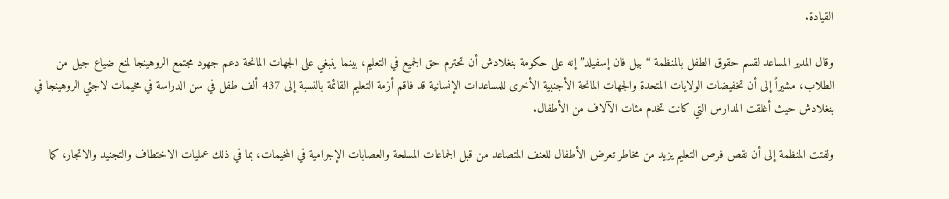القيادة.

وقال المدير المساعد لقسم حقوق الطفل بالمنظمة “بيل فان إسفيلد” إنه على حكومة بنغلادش أن تحترم حق الجميع في التعليم، بينما ينبغي على الجهات المانحة دعم جهود مجتمع الروهينجا لمنع ضياع جيل من الطلاب، مشيراً إلى أن تخفيضات الولايات المتحدة والجهات المانحة الأجنبية الأخرى للمساعدات الإنسانية قد فاقم أزمة التعليم القائمة بالنسبة إلى 437 ألف طفل في سن الدراسة في مخيمات لاجئي الروهينجا في بنغلادش حيث أغلقت المدارس التي كانت تخدم مئات الآلاف من الأطفال.

ولفتت المنظمة إلى أن نقص فرص التعليم يزيد من مخاطر تعرض الأطفال للعنف المتصاعد من قبل الجماعات المسلحة والعصابات الإجرامية في المخيمات، بما في ذلك عمليات الاختطاف والتجنيد والاتجار، كما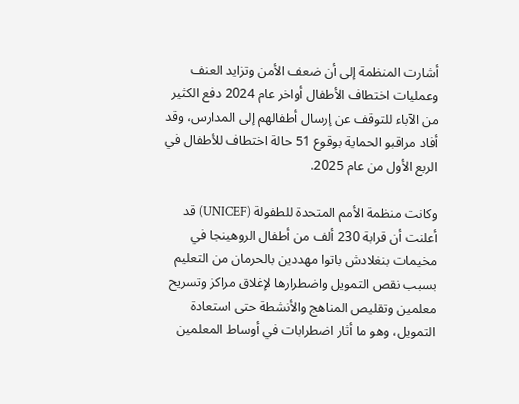أشارت المنظمة إلى أن ضعف الأمن وتزايد العنف وعمليات اختطاف الأطفال أواخر عام 2024 دفع الكثير من الآباء للتوقف عن إرسال أطفالهم إلى المدارس، وقد أفاد مراقبو الحماية بوقوع 51 حالة اختطاف للأطفال في الربع الأول من عام 2025.

وكانت منظمة الأمم المتحدة للطفولة (UNICEF) قد أعلنت أن قرابة 230 ألف من أطفال الروهينجا في مخيمات بنغلادش باتوا مهددين بالحرمان من التعليم بسبب نقص التمويل واضطرارها لإغلاق مراكز وتسريح معلمين وتقليص المناهج والأنشطة حتى استعادة التمويل، وهو ما أثار اضطرابات في أوساط المعلمين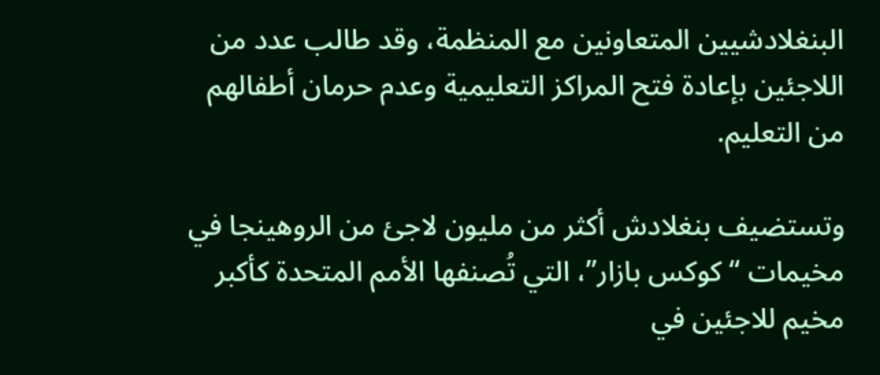البنغلادشيين المتعاونين مع المنظمة، وقد طالب عدد من اللاجئين بإعادة فتح المراكز التعليمية وعدم حرمان أطفالهم من التعليم.

وتستضيف بنغلادش أكثر من مليون لاجئ من الروهينجا في مخيمات “كوكس بازار”، التي تُصنفها الأمم المتحدة كأكبر مخيم للاجئين في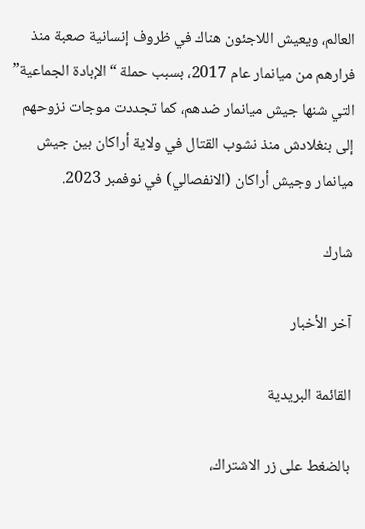العالم، ويعيش اللاجئون هناك في ظروف إنسانية صعبة منذ فرارهم من ميانمار عام 2017، بسبب حملة “الإبادة الجماعية” التي شنها جيش ميانمار ضدهم، كما تجددت موجات نزوحهم إلى بنغلادش منذ نشوب القتال في ولاية أراكان بين جيش ميانمار وجيش أراكان (الانفصالي) في نوفمبر 2023.

شارك

آخر الأخبار

القائمة البريدية

بالضغط على زر الاشتراك،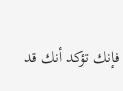فإنك تؤكد أنك قد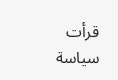قرأت سياسة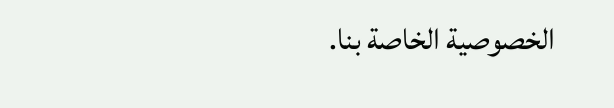الخصوصية الخاصة بنا.